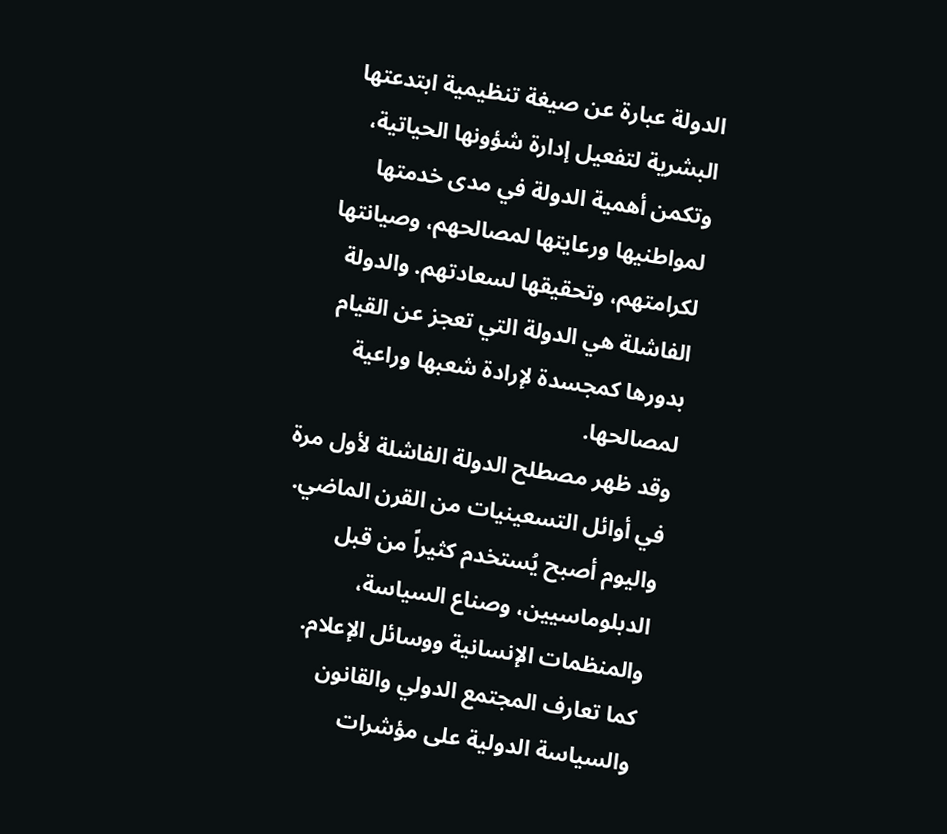الدولة عبارة عن صيغة تنظيمية ابتدعتها البشرية لتفعيل إدارة شؤونها الحياتية، وتكمن أهمية الدولة في مدى خدمتها لمواطنيها ورعايتها لمصالحهم، وصيانتها لكرامتهم، وتحقيقها لسعادتهم. والدولة الفاشلة هي الدولة التي تعجز عن القيام بدورها كمجسدة لإرادة شعبها وراعية لمصالحها.
وقد ظهر مصطلح الدولة الفاشلة لأول مرة في أوائل التسعينيات من القرن الماضي. واليوم أصبح يُستخدم كثيراً من قبل الدبلوماسيين، وصناع السياسة، والمنظمات الإنسانية ووسائل الإعلام.
كما تعارف المجتمع الدولي والقانون والسياسة الدولية على مؤشرات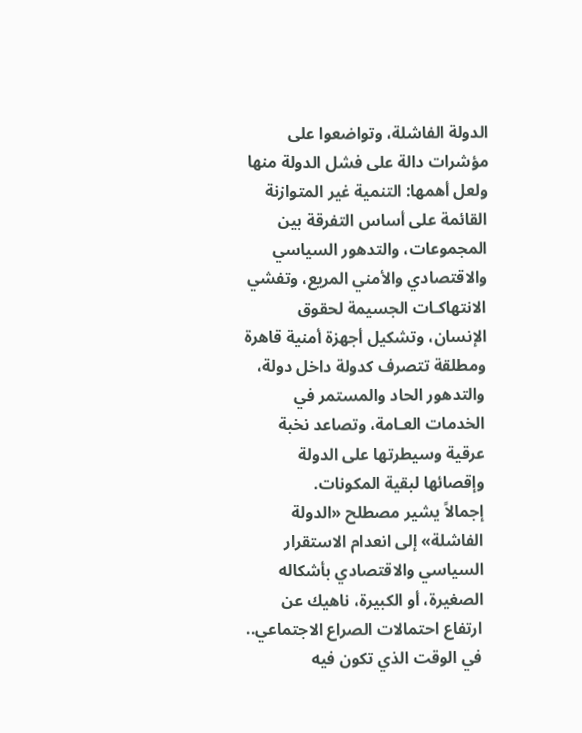الدولة الفاشلة، وتواضعوا على مؤشرات دالة على فشل الدولة منها ولعل أهمها: التنمية غير المتوازنة القائمة على أساس التفرقة بين المجموعات، والتدهور السياسي والاقتصادي والأمني المريع، وتفشي الانتهاكـات الجسيمة لحقوق الإنسان، وتشكيل أجهزة أمنية قاهرة ومطلقة تتصرف كدولة داخل دولة، والتدهور الحاد والمستمر في الخدمات العـامة، وتصاعد نخبة عرقية وسيطرتها على الدولة وإقصائها لبقية المكونات.
إجمالاً يشير مصطلح «الدولة الفاشلة» إلى انعدام الاستقرار السياسي والاقتصادي بأشكاله الصغيرة، أو الكبيرة، ناهيك عن ارتفاع احتمالات الصراع الاجتماعي.. في الوقت الذي تكون فيه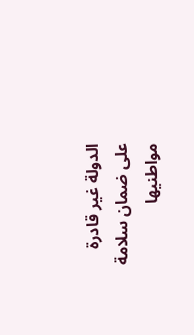الدولة غير قادرة على ضمان سلامة مواطنيها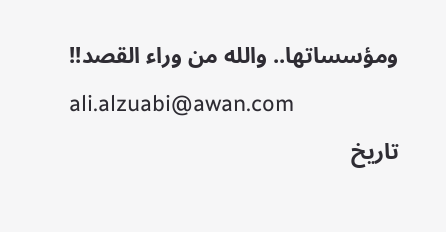ومؤسساتها.. والله من وراء القصد!!
ali.alzuabi@awan.com
تاريخ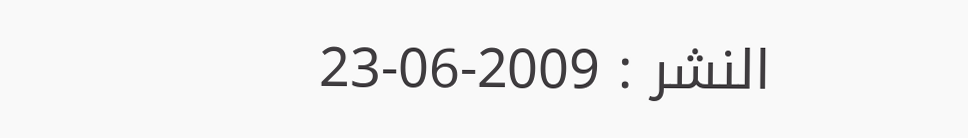النشر : 2009-06-23